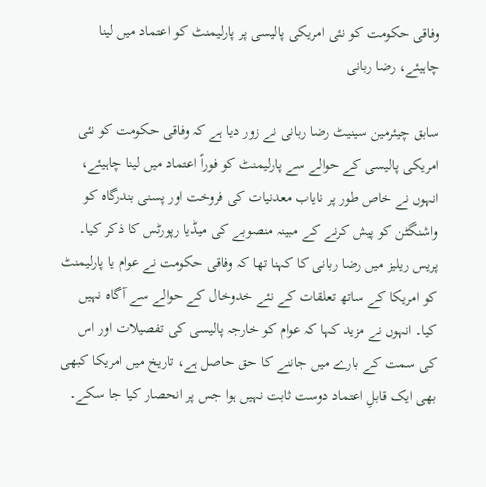وفاقی حکومت کو نئی امریکی پالیسی پر پارلیمنٹ کو اعتماد میں لینا چاہیئے، رضا ربانی

سابق چیئرمین سینیٹ رضا ربانی نے زور دیا ہے کہ وفاقی حکومت کو نئی امریکی پالیسی کے حوالے سے پارلیمنٹ کو فوراً اعتماد میں لینا چاہیئے، انہوں نے خاص طور پر نایاب معدنیات کی فروخت اور پسنی بندرگاہ کو واشنگٹن کو پیش کرنے کے مبینہ منصوبے کی میڈیا رپورٹس کا ذکر کیا۔ پریس ریلیز میں رضا ربانی کا کہنا تھا کہ وفاقی حکومت نے عوام یا پارلیمنٹ کو امریکا کے ساتھ تعلقات کے نئے خدوخال کے حوالے سے آگاہ نہیں کیا۔ انہوں نے مزید کہا کہ عوام کو خارجہ پالیسی کی تفصیلات اور اس کی سمت کے بارے میں جاننے کا حق حاصل ہے، تاریخ میں امریکا کبھی بھی ایک قابلِ اعتماد دوست ثابت نہیں ہوا جس پر انحصار کیا جا سکے۔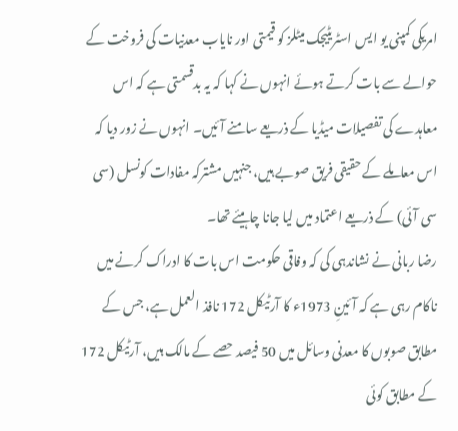امریکی کمپنی یو ایس اسٹریٹیجک میٹلز کو قیمتی اور نایاب معدنیات کی فروخت کے حوالے سے بات کرتے ہوئے انہوں نے کہا کہ یہ بدقسمتی ہے کہ اس معاہدے کی تفصیلات میڈیا کے ذریعے سامنے آئیں۔ انہوں نے زور دیا کہ اس معاملے کے حقیقی فریق صوبے ہیں، جنہیں مشترکہ مفادات کونسل (سی سی آئی) کے ذریعے اعتماد میں لیا جانا چاہیئے تھا۔
رضا ربانی نے نشاندہی کی کہ وفاقی حکومت اس بات کا ادراک کرنے میں ناکام رہی ہے کہ آئینِ 1973ء کا آرٹیکل 172 نافذ العمل ہے، جس کے مطابق صوبوں کا معدنی وسائل میں 50 فیصد حصے کے مالک ہیں، آرٹیکل 172 کے مطابق کوئی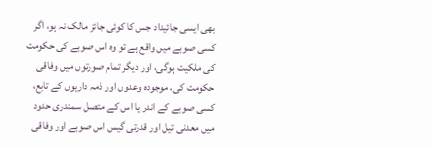بھی ایسی جائیداد جس کا کوئی جائز مالک نہ ہو، اگر کسی صوبے میں واقع ہے تو وہ اس صوبے کی حکومت کی ملکیت ہوگی، اور دیگر تمام صورتوں میں وفاقی حکومت کی، موجودہ وعدوں اور ذمہ داریوں کے تابع، کسی صوبے کے اندر یا اس کے متصل سمندری حدود میں معدنی تیل اور قدرتی گیس اس صوبے اور وفاقی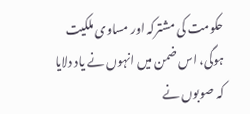حکومت کی مشترکہ اور مساوی ملکیت ہوگی، اس ضمن میں انہوں نے یاد دلایا کہ صوبوں نے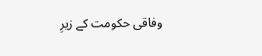وفاقی حکومت کے زیرِ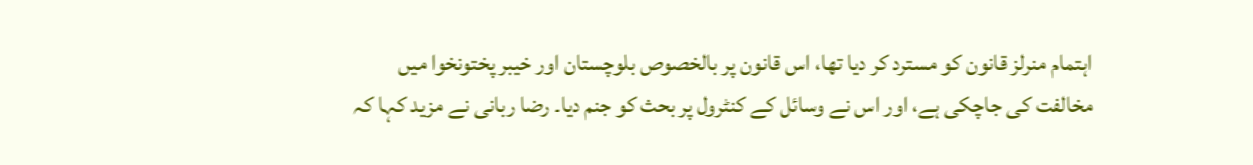اہتمام منرلز قانون کو مسترد کر دیا تھا، اس قانون پر بالخصوص بلوچستان اور خیبر پختونخوا میں مخالفت کی جاچکی ہے، اور اس نے وسائل کے کنٹرول پر بحث کو جنم دیا۔ رضا ربانی نے مزید کہا کہ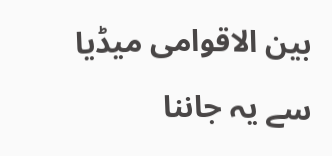بین الاقوامی میڈیا سے یہ جاننا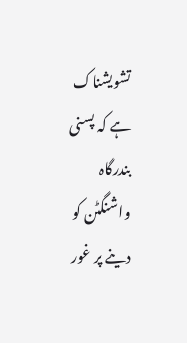تشویشناک ہے کہ پسنی بندرگاہ واشنگٹن کو دینے پر غور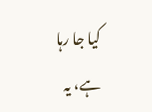کیا جا رہا ہے، یہ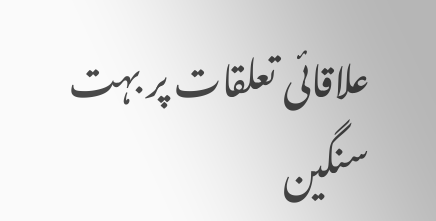علاقائی تعلقات پر بہت سنگین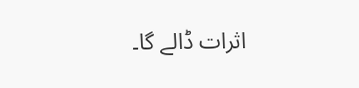اثرات ڈالے گا۔